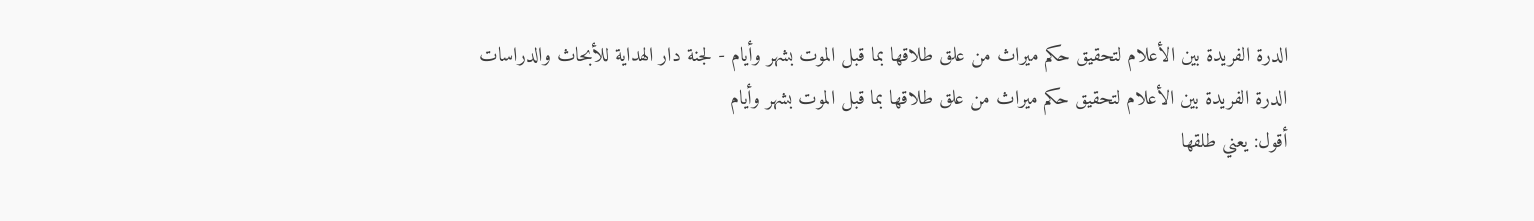الدرة الفريدة بين الأعلام لتحقيق حكم ميراث من علق طلاقها بما قبل الموت بشهر وأيام - لجنة دار الهداية للأبحاث والدراسات
الدرة الفريدة بين الأعلام لتحقيق حكم ميراث من علق طلاقها بما قبل الموت بشهر وأيام
أقول: يعني طلقها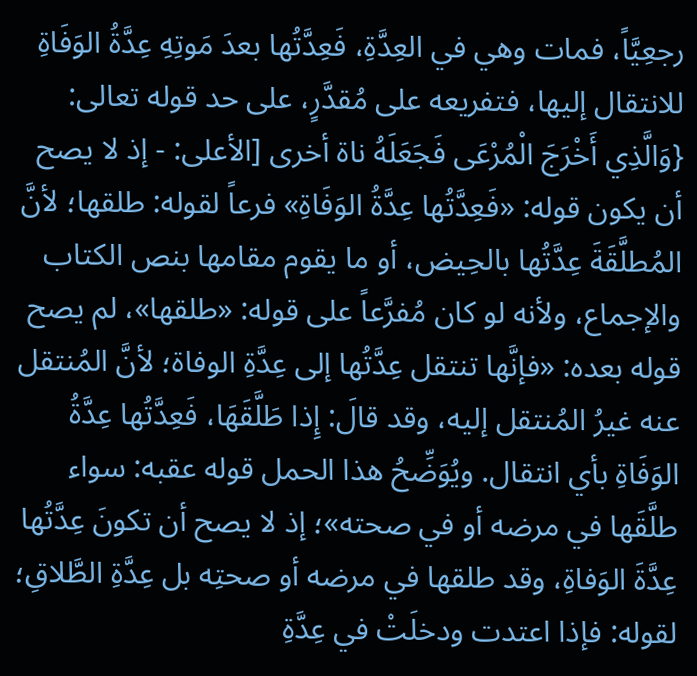رجعِيَّاً، فمات وهي في العِدَّةِ، فَعِدَّتُها بعدَ مَوتِهِ عِدَّةُ الوَفَاةِ للانتقال إليها، فتفريعه على مُقدَّرٍ، على حد قوله تعالى: {وَالَّذِي أَخْرَجَ الْمُرْعَى فَجَعَلَهُ ناة أخرى [الأعلى: - إذ لا يصح أن يكون قوله: «فَعِدَّتُها عِدَّةُ الوَفَاةِ» فرعاً لقوله: طلقها؛ لأنَّ المُطلَّقَةَ عِدَّتُها بالحِيض، أو ما يقوم مقامها بنص الكتاب والإجماع، ولأنه لو كان مُفرَّعاً على قوله: «طلقها»، لم يصح قوله بعده: «فإنَّها تنتقل عِدَّتُها إلى عِدَّةِ الوفاة؛ لأنَّ المُنتقل عنه غيرُ المُنتقل إليه، وقد قالَ: إِذا طَلَّقَهَا، فَعِدَّتُها عِدَّةُ الوَفَاةِ بأي انتقال. ويُوَضِّحُ هذا الحمل قوله عقبه: سواء طلَّقَها في مرضه أو في صحته»؛ إذ لا يصح أن تكونَ عِدَّتُها عِدَّةَ الوَفاةِ، وقد طلقها في مرضه أو صحتِه بل عِدَّةِ الطَّلاقِ؛ لقوله: فإذا اعتدت ودخلَتْ في عِدَّةِ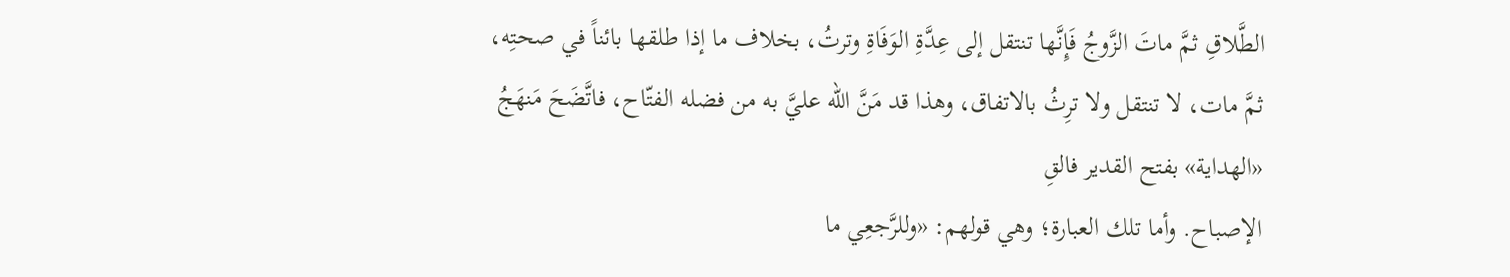الطَّلاقِ ثمَّ ماتَ الزَّوجُ فَإِنَّها تنتقل إلى عِدَّةِ الوَفَاةِ وترتُ، بخلاف ما إذا طلقها بائناً في صحتِه، ثمَّ مات، لا تنتقل ولا ترِثُ بالاتفاق، وهذا قد مَنَّ الله عليَّ به من فضله الفتّاح، فاتَّضَحَ مَنهَجُ «الهداية» بفتح القدير فالقِ
الإصباح. وأما تلك العبارة؛ وهي قولهم: «وللرَّجعِي ما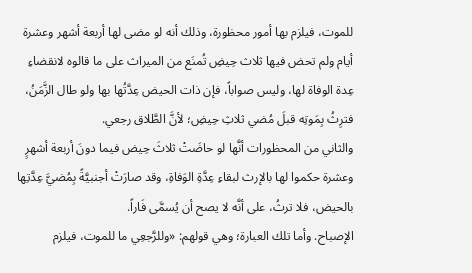للموت، فيلزم بها أمور محظورة، وذلك أنه لو مضى لها أربعة أشهر وعشرة أيام ولم تحض فيها ثلاث حِيضِ تُمنَع من الميراث على ما قالوه لانقضاءِ عِدة الوفاة لها، وليس صواباً، فإن ذات الحيض عِدَّتُها بها ولو طال الزَّمَنُ، فترِثُ بِمَوتِه قبلَ مُضي ثلاثِ حِيضِ؛ لأنَّ الطَّلاق رجعي.
والثاني من المحظورات أنَّها لو حاضَتْ ثلاثَ حِيض فيما دونَ أربعة أشهرٍ وعشرة حكموا لها بالإرث لبقاءِ عِدَّةِ الوَفاةِ، وقد صارَتْ أجنبيَّةً بِمُضيَّ عِدَّتِها بالحيض، فلا ترثُ، على أنَّه لا يصح أن يُسمَّى فَاراً.
الإصباح. وأما تلك العبارة؛ وهي قولهم: «وللرَّجعِي ما للموت، فيلزم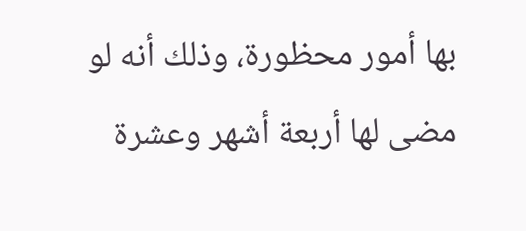بها أمور محظورة، وذلك أنه لو مضى لها أربعة أشهر وعشرة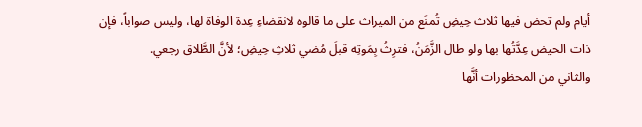أيام ولم تحض فيها ثلاث حِيضِ تُمنَع من الميراث على ما قالوه لانقضاءِ عِدة الوفاة لها، وليس صواباً، فإن ذات الحيض عِدَّتُها بها ولو طال الزَّمَنُ، فترِثُ بِمَوتِه قبلَ مُضي ثلاثِ حِيضِ؛ لأنَّ الطَّلاق رجعي.
والثاني من المحظورات أنَّها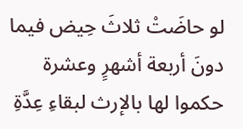لو حاضَتْ ثلاثَ حِيض فيما دونَ أربعة أشهرٍ وعشرة حكموا لها بالإرث لبقاءِ عِدَّةِ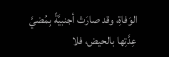الوَفاةِ، وقد صارَتْ أجنبيَّةً بِمُضيَّ عِدَّتِها بالحيض، فلا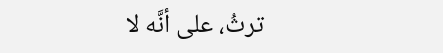ترثُ، على أنَّه لا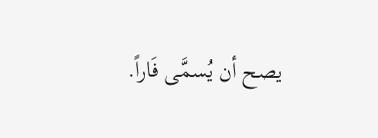يصح أن يُسمَّى فَاراً.